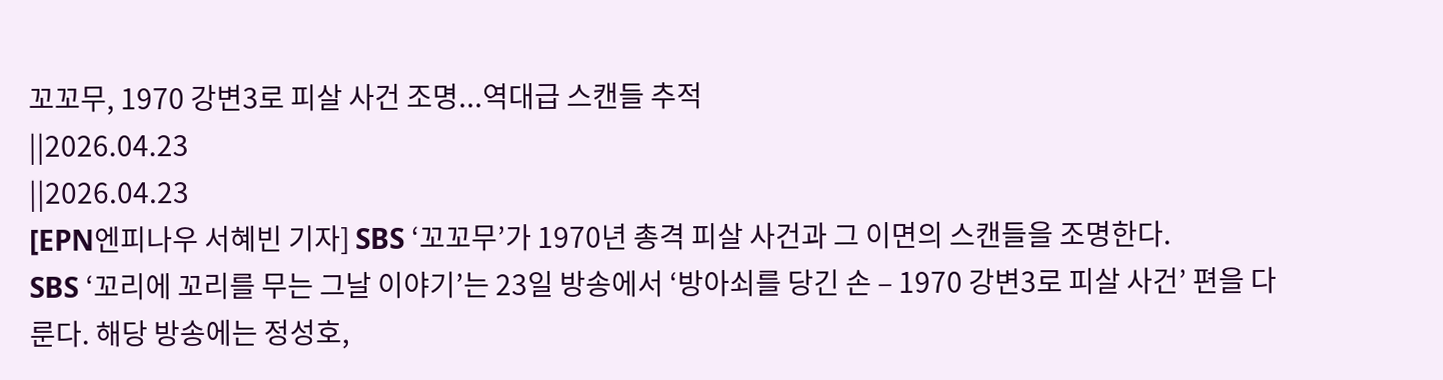꼬꼬무, 1970 강변3로 피살 사건 조명...역대급 스캔들 추적
||2026.04.23
||2026.04.23
[EPN엔피나우 서혜빈 기자] SBS ‘꼬꼬무’가 1970년 총격 피살 사건과 그 이면의 스캔들을 조명한다.
SBS ‘꼬리에 꼬리를 무는 그날 이야기’는 23일 방송에서 ‘방아쇠를 당긴 손 – 1970 강변3로 피살 사건’ 편을 다룬다. 해당 방송에는 정성호,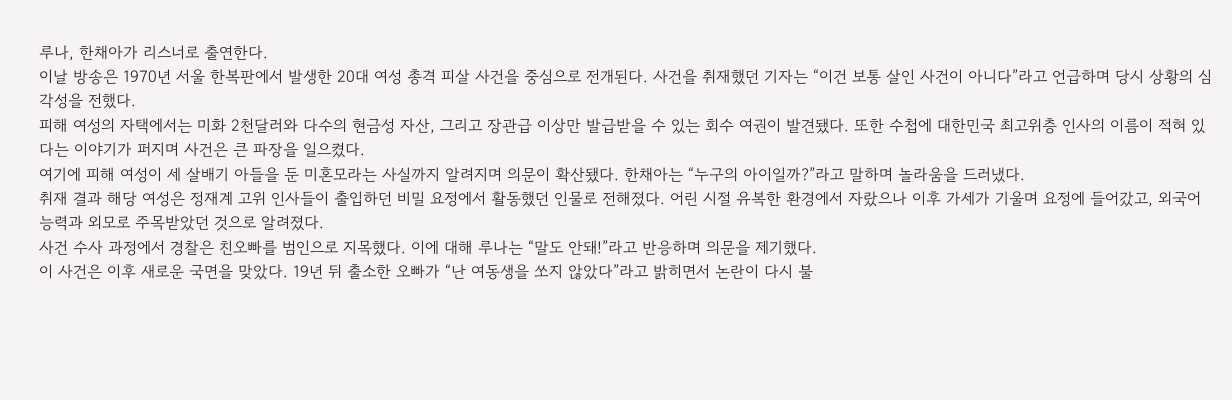루나, 한채아가 리스너로 출연한다.
이날 방송은 1970년 서울 한복판에서 발생한 20대 여성 총격 피살 사건을 중심으로 전개된다. 사건을 취재했던 기자는 “이건 보통 살인 사건이 아니다”라고 언급하며 당시 상황의 심각성을 전했다.
피해 여성의 자택에서는 미화 2천달러와 다수의 현금성 자산, 그리고 장관급 이상만 발급받을 수 있는 회수 여권이 발견됐다. 또한 수첩에 대한민국 최고위층 인사의 이름이 적혀 있다는 이야기가 퍼지며 사건은 큰 파장을 일으켰다.
여기에 피해 여성이 세 살배기 아들을 둔 미혼모라는 사실까지 알려지며 의문이 확산됐다. 한채아는 “누구의 아이일까?”라고 말하며 놀라움을 드러냈다.
취재 결과 해당 여성은 정재계 고위 인사들이 출입하던 비밀 요정에서 활동했던 인물로 전해졌다. 어린 시절 유복한 환경에서 자랐으나 이후 가세가 기울며 요정에 들어갔고, 외국어 능력과 외모로 주목받았던 것으로 알려졌다.
사건 수사 과정에서 경찰은 친오빠를 범인으로 지목했다. 이에 대해 루나는 “말도 안돼!”라고 반응하며 의문을 제기했다.
이 사건은 이후 새로운 국면을 맞았다. 19년 뒤 출소한 오빠가 “난 여동생을 쏘지 않았다”라고 밝히면서 논란이 다시 불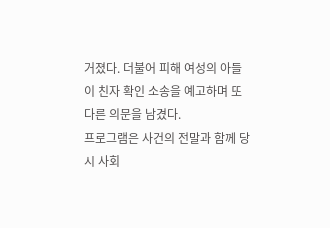거졌다. 더불어 피해 여성의 아들이 친자 확인 소송을 예고하며 또 다른 의문을 남겼다.
프로그램은 사건의 전말과 함께 당시 사회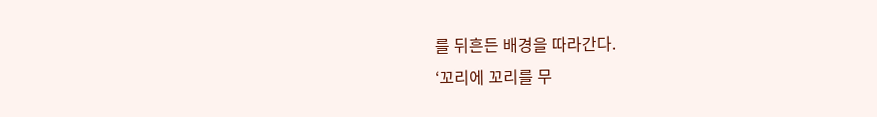를 뒤흔든 배경을 따라간다.
‘꼬리에 꼬리를 무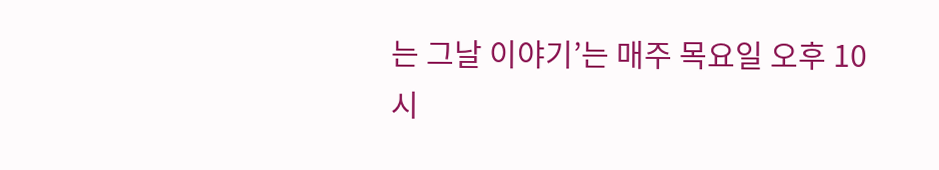는 그날 이야기’는 매주 목요일 오후 10시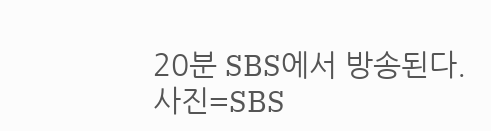20분 SBS에서 방송된다.
사진=SBS